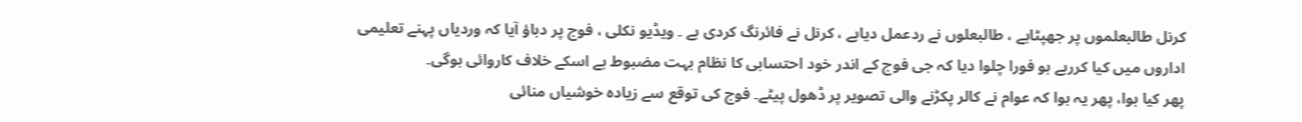کرنل طالبعلموں پر جھپٹاہے ، طالبعلوں نے ردعمل دیاہے ، کرنل نے فائرنگ کردی ہے ۔ ویڈیو نکلی ، فوج پر دباؤ آیا کہ وردیاں پہنے تعلیمی اداروں میں کیا کررہے ہو فورا چلوا دیا کہ جی فوج کے اندر خود احتسابی کا نظام بہت مضبوط ہے اسکے خلاف کاروائی ہوگی۔
پھر کیا ہوا، پھر یہ ہوا کہ عوام نے کالر پکڑنے والی تصویر پر ڈھول پیٹے۔ فوج کی توقع سے زیادہ خوشیاں منائی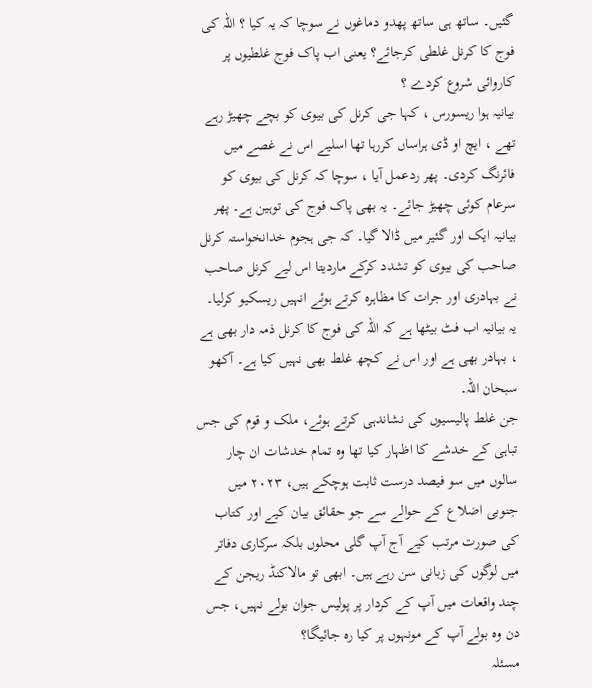گئیں۔ ساتھ ہی ساتھ پھدو دماغوں نے سوچا کہ یہ کیا ؟ اللہ کی فوج کا کرنل غلطی کرجائے؟ یعنی اب پاک فوج غلطیوں پر کاروائی شروع کردے ؟
بیانیہ ہوا ریسورس ، کہا جی کرنل کی بیوی کو بچے چھیڑ رہے تھے ، ایچ او ڈی ہراساں کررہا تھا اسلیے اس نے غصے میں فائرنگ کردی۔ پھر ردعمل آیا ، سوچا کہ کرنل کی بیوی کو سرعام کوئی چھیڑ جائے۔ یہ بھی پاک فوج کی توہین ہے۔ پھر بیانیہ ایک اور گئیر میں ڈالا گیا۔ کہ جی ہجوم خدانخواستہ کرنل صاحب کی بیوی کو تشدد کرکے ماردیتا اس لیے کرنل صاحب نے بہادری اور جرات کا مظاہرہ کرتے ہوئے انہیں ریسکیو کرلیا۔
یہ بیانیہ اب فٹ بیٹھا ہے کہ اللہ کی فوج کا کرنل ذمہ دار بھی ہے ، بہادر بھی ہے اور اس نے کچھ غلط بھی نہیں کیا ہے۔ آکھو سبحان اللہ۔
جن غلط پالیسیوں کی نشاندہی کرتے ہوئے، ملک و قوم کی جس تباہی کے خدشے کا اظہار کیا تھا وہ تمام خدشات ان چار سالوں میں سو فیصد درست ثابت ہوچکے ہیں، ۲۰۲۳ میں جنوبی اضلاع کے حوالے سے جو حقائق بیان کیے اور کتاب کی صورت مرتب کیے آج آپ گلی محلوں بلکہ سرکاری دفاتر میں لوگوں کی زبانی سن رہے ہیں۔ ابھی تو مالاکنڈ ریجن کے چند واقعات میں آپ کے کردار پر پولیس جوان بولے نہیں، جس دن وہ بولے آپ کے مونہوں پر کیا رہ جائیگا؟
مسئلہ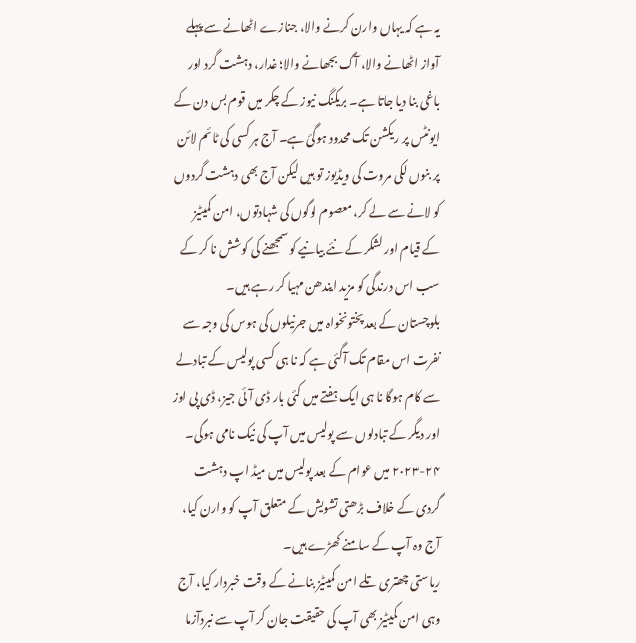یہ ہے کہ یہاں وارن کرنے والا، جنازے اٹھانے سے پہلے آواز اٹھانے والا، آگ بجھانے والا؛ غدار، دہشت گرد اور باغی بنا دیا جاتا ہے۔ بریکنگ نیوز کے چکر میں قوم بس دن کے ایونٹس پر ریکشن تک محدود ہوگئ ہے۔ آج ہر کسی کی ٹائم لائن پر بنوں لکی مروت کی ویڈیوز تو ہیں لیکن آج بھی دہشت گردوں کو لانے سے لے کر، معصوم لوگوں کی شہادتوں، امن کمیٹیز کے قیام اور لشکر کے نئے بیانیے کو سمجھنے کی کوشش نا کر کے سب اس درندگی کو مزید ایندھن مہیا کر رہے ہیں۔
بلوچستان کے بعد پختونخواہ میں جرنیلوں کی ہوس کی وجہ سے نفرت اس مقام تک آگئی ہے کہ نا ہی کسی پولیس کے تبادلے سے کام ہوگا نا ہی ایک ہفتے میں کئی بار ڈی آئی جیز، ڈی پی اوز اور دیگر کے تبادلوں سے پولیس میں آپ کی نیک نامی ہوگی۔
۲۰۲۳-۲۴ میں عوام کے بعد پولیس میں میڈ اپ دہشت گردی کے خلاف بڑھتی تشویش کے متعلق آپ کو وارن کیا، آج وہ آپ کے سامنے کھڑے ہیں۔
ریاستی چھتری تلے امن کمیٹیز بنانے کے وقت خبردار کیا، آج وہی امن کمیٹیز بھی آپ کی حقیقت جان کر آپ سے نبردآزما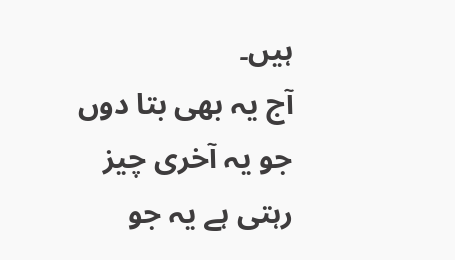ہیں۔
آج یہ بھی بتا دوں جو یہ آخری چیز رہتی ہے یہ جو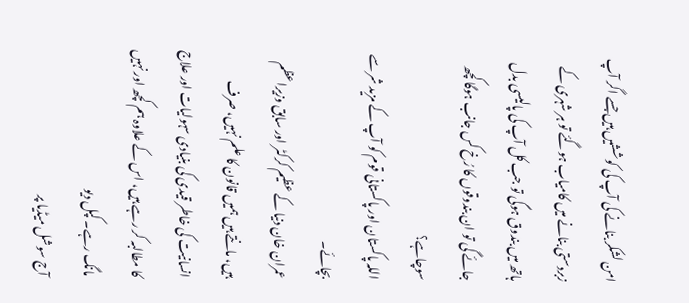امن لشکر بنانے کی آپ کی کوششیں ہیں جسے اگر آپ زبردستی بنانے میں کامیاب ہوگئے تو ہر شہری کے ہاتھ میں بندوق ہوگی تو جب کل آپ کی پالیسی بدل جائے گی تو ان بندوقوں کا رُخ کس جانب ہوگا کچھ سوچاہے؟
اللہ پاکستان اور پاکستانی قوم کو آپ کے مزید شر سے بچائے۔
عمران خان دنیا کے عظیم کرکٹر اور سابق وزیراعظم ہیں، مانتے ہیں ہمیں قانون کا علم نہیں، صرف انسانیت کی خاطر قیدی کی بنیادی سہولیات اور علاج کا مطالبہ کر رہے ہیں، اس کے علاوہ ہم کچھ اور نہیں مانگ رہے۔ کپل دیو
آج سوشل میڈیا پر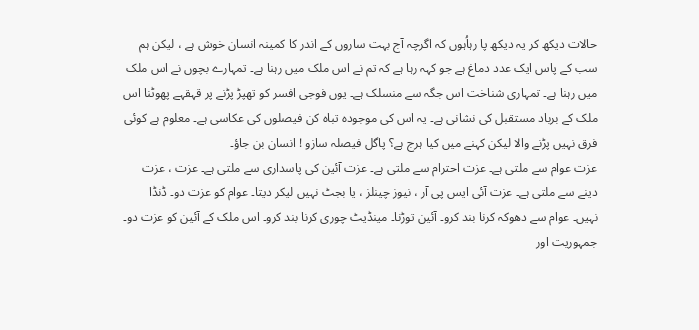حالات دیکھ کر یہ دیکھ پا رہاُہوں کہ اگرچہ آج بہت ساروں کے اندر کا کمینہ انسان خوش ہے ، لیکن ہم سب کے پاس ایک عدد دماغ ہے جو کہہ رہا ہے کہ تم نے اس ملک میں رہنا ہے۔ تمہارے بچوں نے اس ملک میں رہنا ہے۔ تمہاری شناخت اس جگہ سے منسلک ہے۔ یوں فوجی افسر کو تھپڑ پڑنے پر قہقہے پھوٹنا اس ملک کے برباد مستقبل کی نشانی ہے۔ یہ اس کی موجودہ تباہ کن فیصلوں کی عکاسی ہے۔ معلوم ہے کوئی فرق نہیں پڑنے والا لیکن کہنے میں کیا ہرج ہے؟ پاگل فیصلہ سازو ! انسان بن جاؤ۔
عزت عوام سے ملتی ہے۔ عزت احترام سے ملتی ہے۔ عزت آئین کی پاسداری سے ملتی ہے۔ عزت ، عزت دینے سے ملتی ہے۔ عزت آئی ایس پی آر ، نیوز چینلز ، یا بجٹ نہیں لیکر دیتا۔ عوام کو عزت دو۔ ڈنڈا نہیں۔ عوام سے دھوکہ کرنا بند کرو۔ آئین توڑنا۔ مینڈیٹ چوری کرنا بند کرو۔ اس ملک کے آئین کو عزت دو۔ جمہوریت اور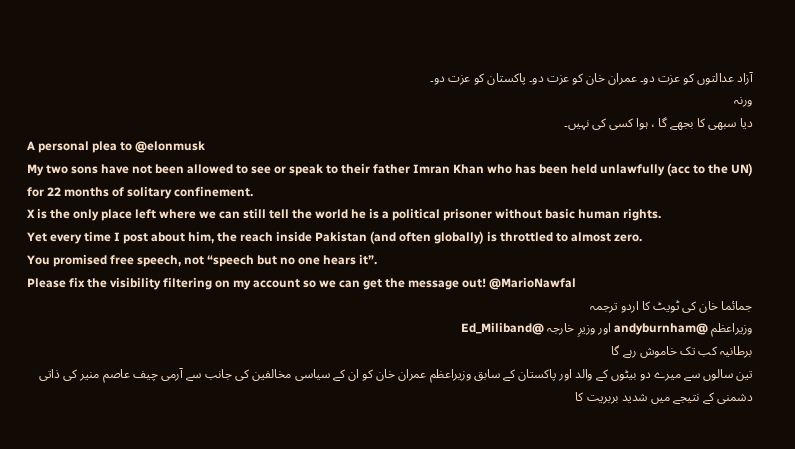آزاد عدالتوں کو عزت دو۔ عمران خان کو عزت دو۔ پاکستان کو عزت دو۔
ورنہ
دیا سبھی کا بجھے گا ، ہوا کسی کی نہیں۔
A personal plea to @elonmusk
My two sons have not been allowed to see or speak to their father Imran Khan who has been held unlawfully (acc to the UN) for 22 months of solitary confinement.
X is the only place left where we can still tell the world he is a political prisoner without basic human rights.
Yet every time I post about him, the reach inside Pakistan (and often globally) is throttled to almost zero.
You promised free speech, not “speech but no one hears it”.
Please fix the visibility filtering on my account so we can get the message out! @MarioNawfal
جمائما خان کی ٹویٹ کا اردو ترجمہ
وزیراعظم @andyburnham اور وزیرِ خارجہ @Ed_Miliband
برطانیہ کب تک خاموش رہے گا
تین سالوں سے میرے دو بیٹوں کے والد اور پاکستان کے سابق وزیراعظم عمران خان کو ان کے سیاسی مخالفین کی جانب سے آرمی چیف عاصم منیر کی ذاتی دشمنی کے نتیجے میں شدید بربریت کا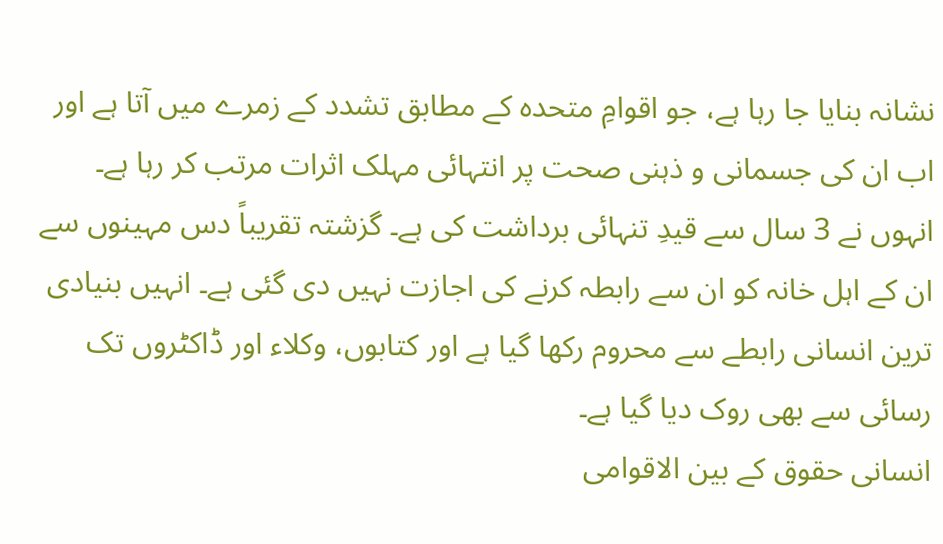نشانہ بنایا جا رہا ہے، جو اقوامِ متحدہ کے مطابق تشدد کے زمرے میں آتا ہے اور اب ان کی جسمانی و ذہنی صحت پر انتہائی مہلک اثرات مرتب کر رہا ہے۔
انہوں نے 3 سال سے قیدِ تنہائی برداشت کی ہے۔ گزشتہ تقریباً دس مہینوں سے ان کے اہل خانہ کو ان سے رابطہ کرنے کی اجازت نہیں دی گئی ہے۔ انہیں بنیادی ترین انسانی رابطے سے محروم رکھا گیا ہے اور کتابوں، وکلاء اور ڈاکٹروں تک رسائی سے بھی روک دیا گیا ہے۔
انسانی حقوق کے بین الاقوامی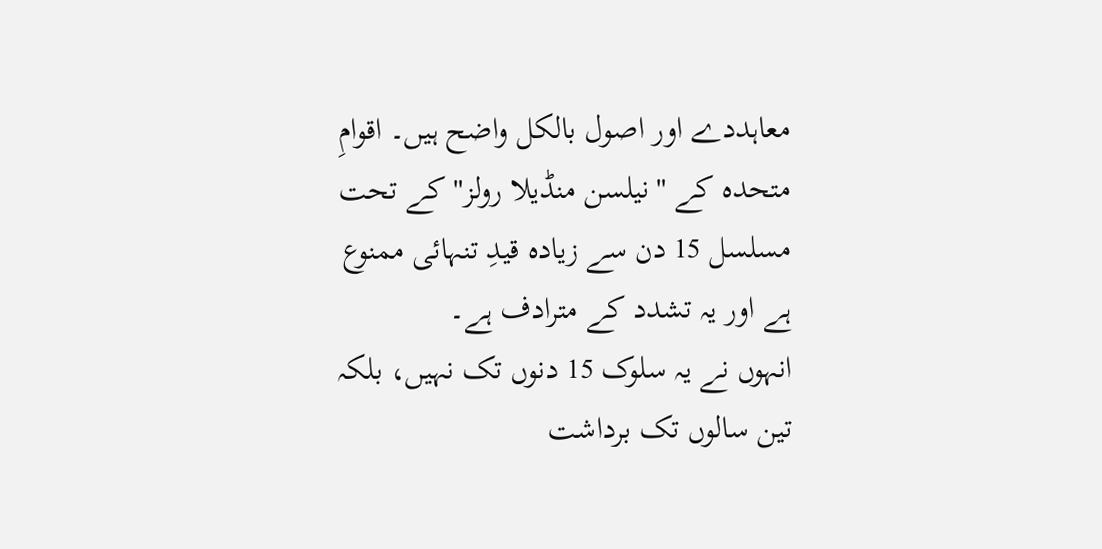معاہددے اور اصول بالکل واضح ہیں۔ اقوامِ متحدہ کے "نیلسن منڈیلا رولز" کے تحت مسلسل 15 دن سے زیادہ قیدِ تنہائی ممنوع ہے اور یہ تشدد کے مترادف ہے۔
انہوں نے یہ سلوک 15 دنوں تک نہیں، بلکہ تین سالوں تک برداشت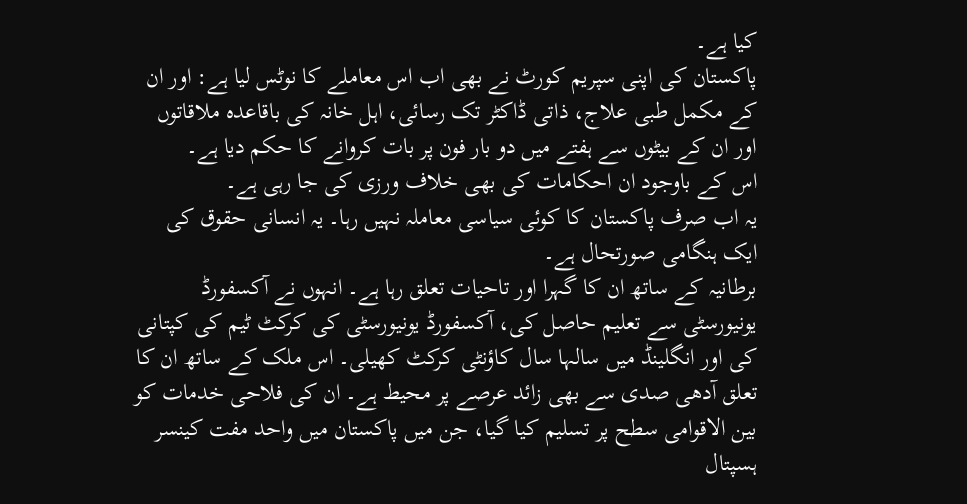کیا ہے۔
پاکستان کی اپنی سپریم کورٹ نے بھی اب اس معاملے کا نوٹس لیا ہے: اور ان کے مکمل طبی علاج، ذاتی ڈاکٹر تک رسائی، اہل خانہ کی باقاعدہ ملاقاتوں اور ان کے بیٹوں سے ہفتے میں دو بار فون پر بات کروانے کا حکم دیا ہے۔
اس کے باوجود ان احکامات کی بھی خلاف ورزی کی جا رہی ہے۔
یہ اب صرف پاکستان کا کوئی سیاسی معاملہ نہیں رہا۔ یہ انسانی حقوق کی ایک ہنگامی صورتحال ہے۔
برطانیہ کے ساتھ ان کا گہرا اور تاحیات تعلق رہا ہے۔ انہوں نے آکسفورڈ یونیورسٹی سے تعلیم حاصل کی، آکسفورڈ یونیورسٹی کی کرکٹ ٹیم کی کپتانی کی اور انگلینڈ میں سالہا سال کاؤنٹی کرکٹ کھیلی۔ اس ملک کے ساتھ ان کا تعلق آدھی صدی سے بھی زائد عرصے پر محیط ہے۔ ان کی فلاحی خدمات کو بین الاقوامی سطح پر تسلیم کیا گیا، جن میں پاکستان میں واحد مفت کینسر ہسپتال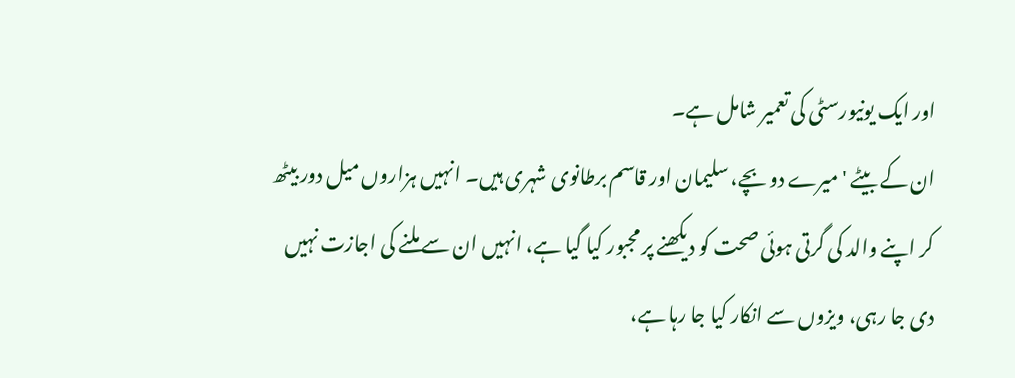اور ایک یونیورسٹی کی تعمیر شامل ہے۔
ان کے بیٹے 'میرے دو بچے، سلیمان اور قاسم برطانوی شہری ہیں۔ انہیں ہزاروں میل دور بیٹھ کر اپنے والد کی گرتی ہوئی صحت کو دیکھنے پر مجبور کیا گیا ہے، انہیں ان سے ملنے کی اجازت نہیں دی جا رہی، ویزوں سے انکار کیا جا رہا ہے،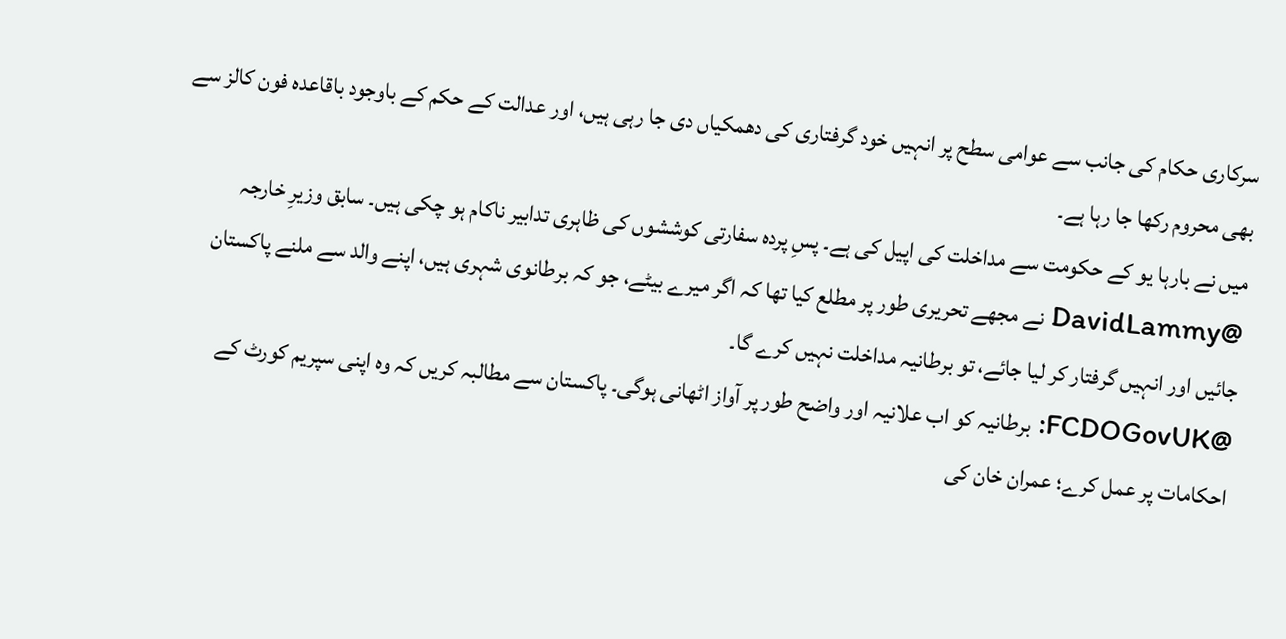سرکاری حکام کی جانب سے عوامی سطح پر انہیں خود گرفتاری کی دھمکیاں دی جا رہی ہیں، اور عدالت کے حکم کے باوجود باقاعدہ فون کالز سے بھی محروم رکھا جا رہا ہے۔
میں نے بارہا یو کے حکومت سے مداخلت کی اپیل کی ہے۔ پسِ پردہ سفارتی کوششوں کی ظاہری تدابیر ناکام ہو چکی ہیں۔ سابق وزیرِ خارجہ @DavidLammy نے مجھے تحریری طور پر مطلع کیا تھا کہ اگر میرے بیٹے، جو کہ برطانوی شہری ہیں، اپنے والد سے ملنے پاکستان جائیں اور انہیں گرفتار کر لیا جائے، تو برطانیہ مداخلت نہیں کرے گا۔
@FCDOGovUK: برطانیہ کو اب علانیہ اور واضح طور پر آواز اٹھانی ہوگی۔ پاکستان سے مطالبہ کریں کہ وہ اپنی سپریم کورٹ کے احکامات پر عمل کرے؛ عمران خان کی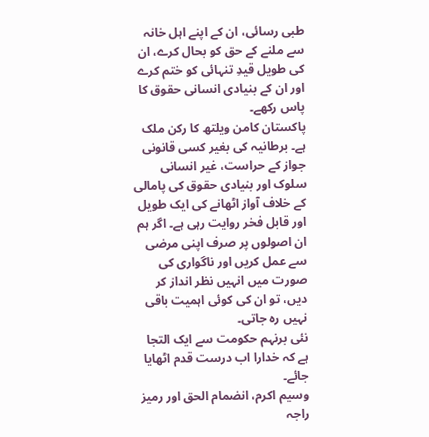طبی رسائی، ان کے اپنے اہل خانہ سے ملنے کے حق کو بحال کرے، ان کی طویل قیدِ تنہائی کو ختم کرے اور ان کے بنیادی انسانی حقوق کا پاس رکھے۔
پاکستان کامن ویلتھ کا رکن ملک ہے۔ برطانیہ کی بغیر کسی قانونی جواز کے حراست، غیر انسانی سلوک اور بنیادی حقوق کی پامالی کے خلاف آواز اٹھانے کی ایک طویل اور قابل فخر روایت رہی ہے۔ اگر ہم ان اصولوں پر صرف اپنی مرضی سے عمل کریں اور ناگواری کی صورت میں انہیں نظر انداز کر دیں، تو ان کی کوئی اہمیت باقی نہیں رہ جاتی۔
نئی برنہم حکومت سے ایک التجا ہے کہ خدارا اب درست قدم اٹھایا جائے۔
وسیم اکرم، انضمام الحق اور رمیز راجہ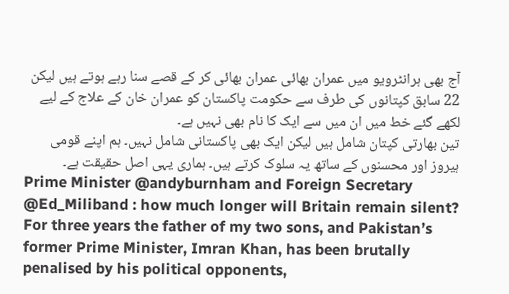آج بھی ہرانٹرویو میں عمران بھائی عمران بھائی کر کے قصے سنا رہے ہوتے ہیں لیکن 22 سابق کپتانوں کی طرف سے حکومت پاکستان کو عمران خان کے علاج کے لیے لکھے گئے خط میں ان میں سے ایک کا نام بھی نہیں ہے۔
تین بھارتی کپتان شامل ہیں لیکن ایک بھی پاکستانی شامل نہیں۔ ہم اپنے قومی ہیروز اور محسنوں کے ساتھ یہ سلوک کرتے ہیں۔ ہماری یہی اصل حقیقت ہے۔
Prime Minister @andyburnham and Foreign Secretary @Ed_Miliband : how much longer will Britain remain silent?
For three years the father of my two sons, and Pakistan’s former Prime Minister, Imran Khan, has been brutally penalised by his political opponents,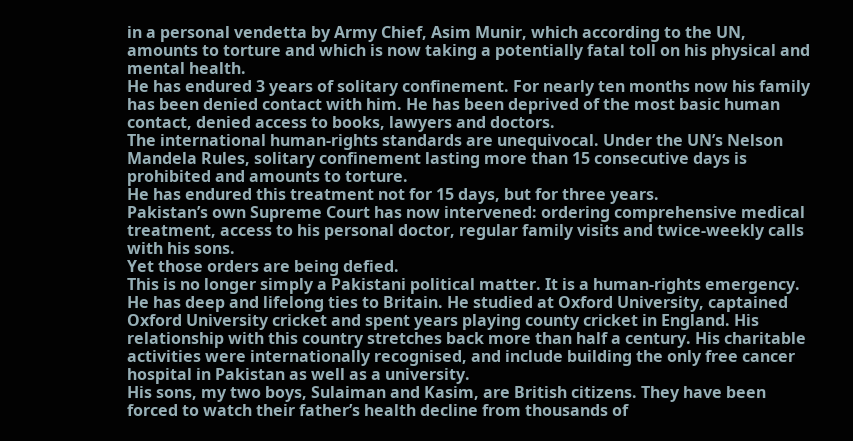in a personal vendetta by Army Chief, Asim Munir, which according to the UN, amounts to torture and which is now taking a potentially fatal toll on his physical and mental health.
He has endured 3 years of solitary confinement. For nearly ten months now his family has been denied contact with him. He has been deprived of the most basic human contact, denied access to books, lawyers and doctors.
The international human-rights standards are unequivocal. Under the UN’s Nelson Mandela Rules, solitary confinement lasting more than 15 consecutive days is prohibited and amounts to torture.
He has endured this treatment not for 15 days, but for three years.
Pakistan’s own Supreme Court has now intervened: ordering comprehensive medical treatment, access to his personal doctor, regular family visits and twice-weekly calls with his sons.
Yet those orders are being defied.
This is no longer simply a Pakistani political matter. It is a human-rights emergency.
He has deep and lifelong ties to Britain. He studied at Oxford University, captained Oxford University cricket and spent years playing county cricket in England. His relationship with this country stretches back more than half a century. His charitable activities were internationally recognised, and include building the only free cancer hospital in Pakistan as well as a university.
His sons, my two boys, Sulaiman and Kasim, are British citizens. They have been forced to watch their father’s health decline from thousands of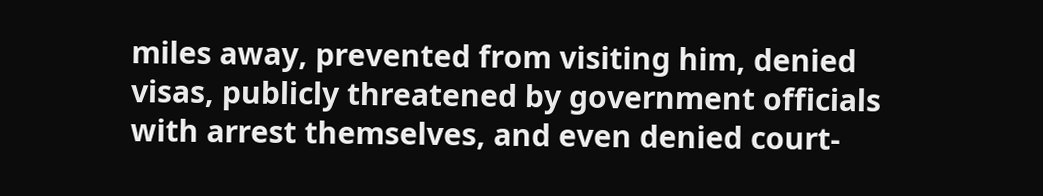miles away, prevented from visiting him, denied visas, publicly threatened by government officials with arrest themselves, and even denied court-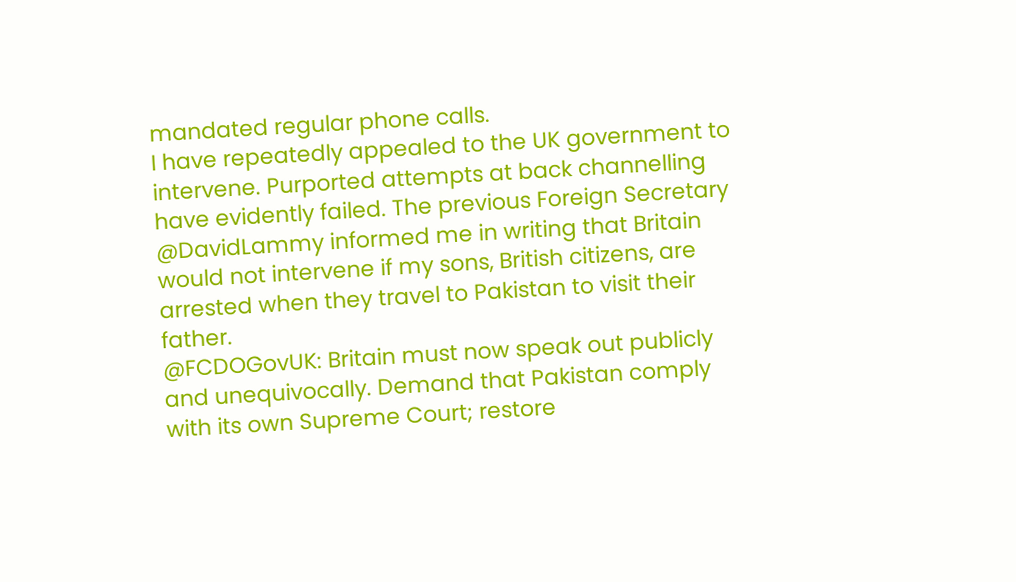mandated regular phone calls.
I have repeatedly appealed to the UK government to intervene. Purported attempts at back channelling have evidently failed. The previous Foreign Secretary @DavidLammy informed me in writing that Britain would not intervene if my sons, British citizens, are arrested when they travel to Pakistan to visit their father.
@FCDOGovUK: Britain must now speak out publicly and unequivocally. Demand that Pakistan comply with its own Supreme Court; restore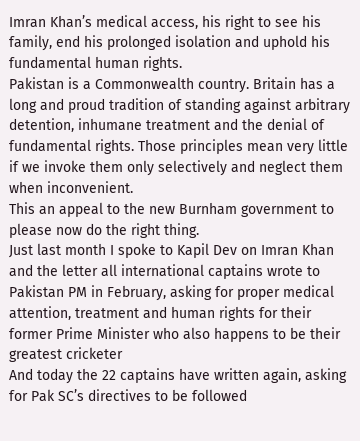Imran Khan’s medical access, his right to see his family, end his prolonged isolation and uphold his fundamental human rights.
Pakistan is a Commonwealth country. Britain has a long and proud tradition of standing against arbitrary detention, inhumane treatment and the denial of fundamental rights. Those principles mean very little if we invoke them only selectively and neglect them when inconvenient.
This an appeal to the new Burnham government to please now do the right thing.
Just last month I spoke to Kapil Dev on Imran Khan and the letter all international captains wrote to Pakistan PM in February, asking for proper medical attention, treatment and human rights for their former Prime Minister who also happens to be their greatest cricketer
And today the 22 captains have written again, asking for Pak SC’s directives to be followed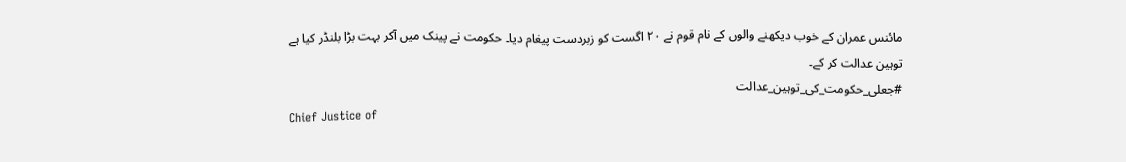مائنس عمران کے خوب دیکھنے والوں کے نام قوم نے ۲۰ اگست کو زبردست پیغام دیا۔ حکومت نے پینک میں آکر بہت بڑا بلنڈر کیا ہے توہین عدالت کر کے۔
#جعلی_حکومت_کی_توہین_عدالت
Chief Justice of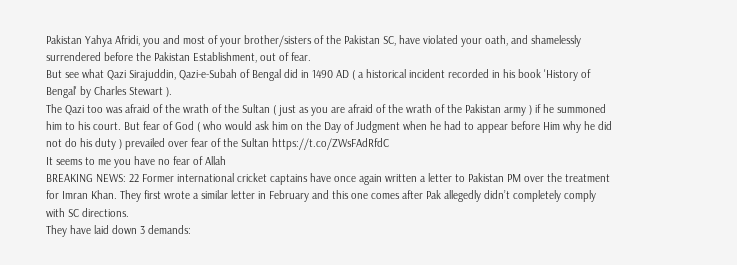Pakistan Yahya Afridi, you and most of your brother/sisters of the Pakistan SC, have violated your oath, and shamelessly surrendered before the Pakistan Establishment, out of fear.
But see what Qazi Sirajuddin, Qazi-e-Subah of Bengal did in 1490 AD ( a historical incident recorded in his book 'History of Bengal' by Charles Stewart ).
The Qazi too was afraid of the wrath of the Sultan ( just as you are afraid of the wrath of the Pakistan army ) if he summoned him to his court. But fear of God ( who would ask him on the Day of Judgment when he had to appear before Him why he did not do his duty ) prevailed over fear of the Sultan https://t.co/ZWsFAdRfdC
It seems to me you have no fear of Allah
BREAKING NEWS: 22 Former international cricket captains have once again written a letter to Pakistan PM over the treatment for Imran Khan. They first wrote a similar letter in February and this one comes after Pak allegedly didn’t completely comply with SC directions.
They have laid down 3 demands: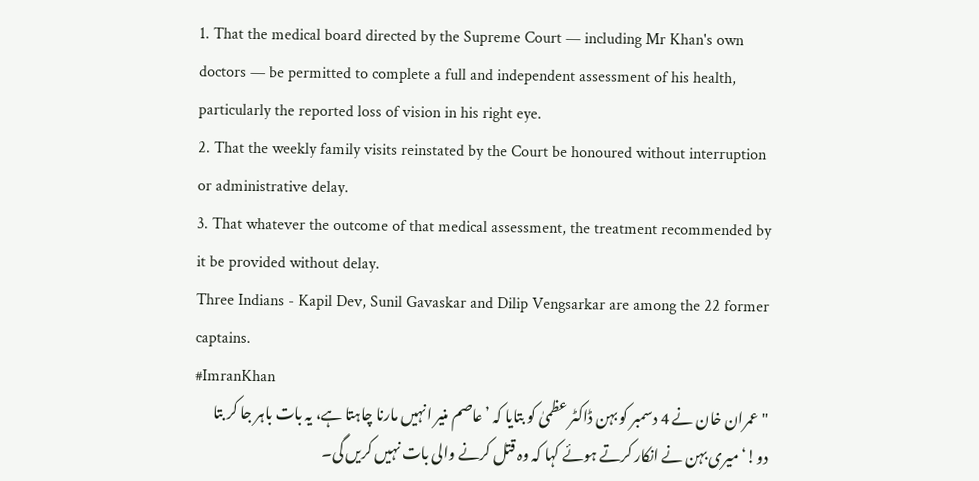1. That the medical board directed by the Supreme Court — including Mr Khan's own doctors — be permitted to complete a full and independent assessment of his health, particularly the reported loss of vision in his right eye.
2. That the weekly family visits reinstated by the Court be honoured without interruption or administrative delay.
3. That whatever the outcome of that medical assessment, the treatment recommended by it be provided without delay.
Three Indians - Kapil Dev, Sunil Gavaskar and Dilip Vengsarkar are among the 22 former captains.
#ImranKhan
"عمران خان نے 4 دسمبر کو بہن ڈاکٹر عظمیٰ کو بتایا کہ ’عاصم منیر انہیں مارنا چاہتا ہے، یہ بات باہر جا کر بتا دو!‘ میری بہن نے انکار کرتے ہوئے کہا کہ وہ قتل کرنے والی بات نہیں کریں گی۔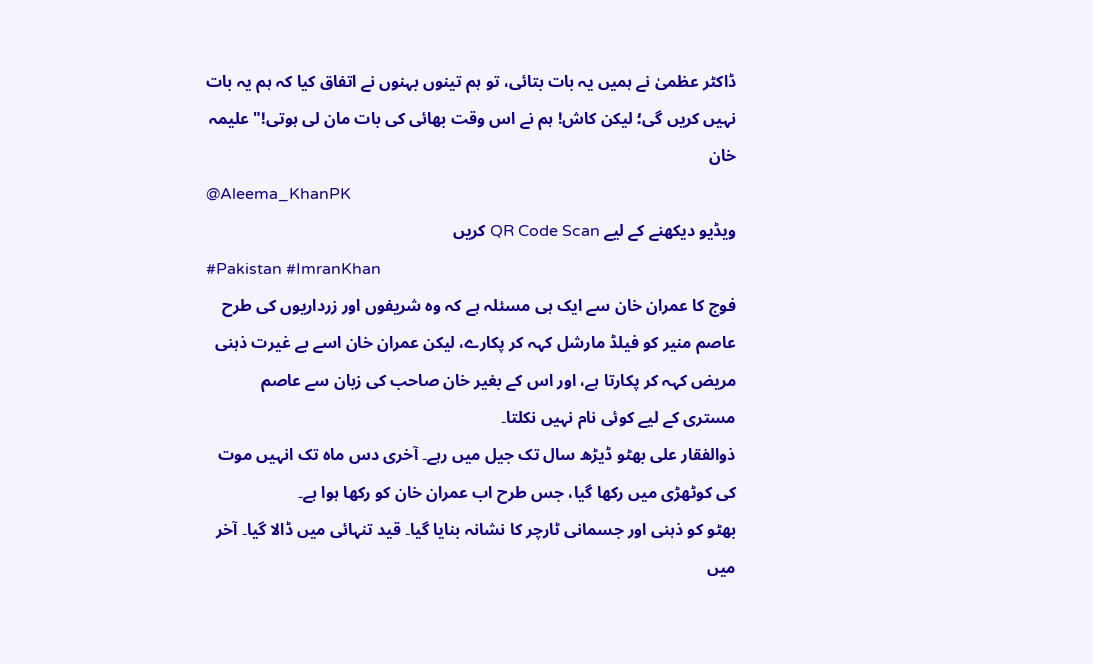ڈاکٹر عظمیٰ نے ہمیں یہ بات بتائی، تو ہم تینوں بہنوں نے اتفاق کیا کہ ہم یہ بات نہیں کریں گی؛ لیکن کاش! ہم نے اس وقت بھائی کی بات مان لی ہوتی!" علیمہ خان
@Aleema_KhanPK
ویڈیو دیکھنے کے لیے QR Code Scan کریں
#Pakistan #ImranKhan
فوج کا عمران خان سے ایک ہی مسئلہ ہے کہ وہ شریفوں اور زرداریوں کی طرح عاصم منیر کو فیلڈ مارشل کہہ کر پکارے، لیکن عمران خان اسے بے غیرت ذہنی مریض کہہ کر پکارتا ہے، اور اس کے بغیر خان صاحب کی زبان سے عاصم مستری کے لیے کوئی نام نہیں نکلتا۔
ذوالفقار علی بھٹو ڈیڑھ سال تک جیل میں رہے۔ آخری دس ماہ تک انہیں موت کی کوٹھڑی میں رکھا گیا، جس طرح اب عمران خان کو رکھا ہوا ہے۔
بھٹو کو ذہنی اور جسمانی ٹارچر کا نشانہ بنایا گیا۔ قید تنہائی میں ڈالا گیا۔ آخر میں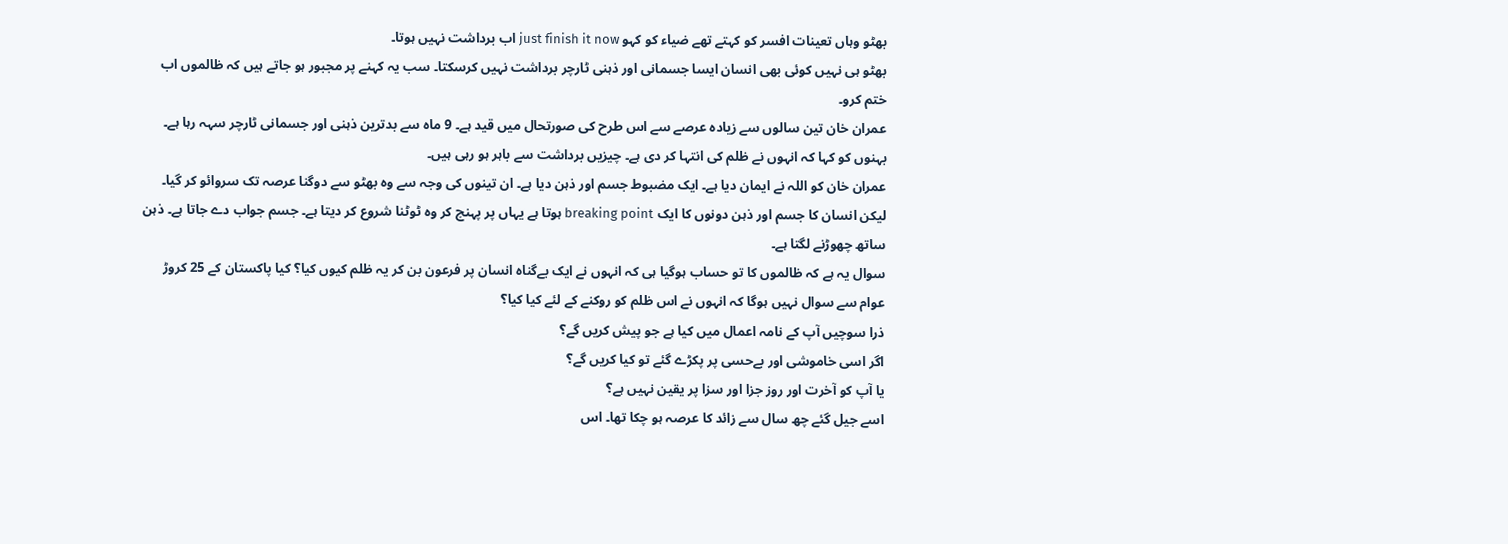بھٹو وہاں تعینات افسر کو کہتے تھے ضیاء کو کہو just finish it now اب برداشت نہيں ہوتا۔
بھٹو ہی نہيں کوئی بھی انسان ایسا جسمانی اور ذہنی ٹارچر برداشت نہيں کرسکتا۔ سب یہ کہنے پر مجبور ہو جاتے ہیں کہ ظالموں اب ختم کرو۔
عمران خان تین سالوں سے زیادہ عرصے سے اس طرح کی صورتحال میں قید ہے۔ 9 ماہ سے بدترین ذہنی اور جسمانی ٹارچر سہہ رہا ہے۔ بہنوں کو کہا کہ انہوں نے ظلم کی انتہا کر دی ہے۔ چیزیں برداشت سے باہر ہو رہی ہیں۔
عمران خان کو اللہ نے ایمان دیا ہے۔ ایک مضبوط جسم اور ذہن دیا ہے۔ ان تینوں کی وجہ سے وہ بھٹو سے دوگنا عرصہ تک سروائو کر گیا۔ لیکن انسان کا جسم اور ذہن دونوں کا ایک breaking point ہوتا ہے یہاں پر پہنچ کر وہ ٹوٹنا شروع کر دیتا ہے۔ جسم جواب دے جاتا ہے۔ ذہن ساتھ چھوڑنے لگتا ہے۔
سوال یہ ہے کہ ظالموں کا تو حساب ہوگیا ہی کہ انہوں نے ایک بےگناہ انسان پر فرعون بن کر یہ ظلم کیوں کیا؟ کیا پاکستان کے 25 کروڑ عوام سے سوال نہيں ہوگا کہ انہوں نے اس ظلم کو روکنے کے لئے کیا کیا؟
ذرا سوچیں آپ کے نامہ اعمال میں کیا ہے جو پیش کریں گے؟
اگر اسی خاموشی اور بےحسی پر پکڑے گئے تو کیا کریں گے؟
یا آپ کو آخرت اور روز جزا اور سزا پر یقین نہيں ہے؟
اسے جیل گئے چھ سال سے زائد کا عرصہ ہو چکا تھا۔ اس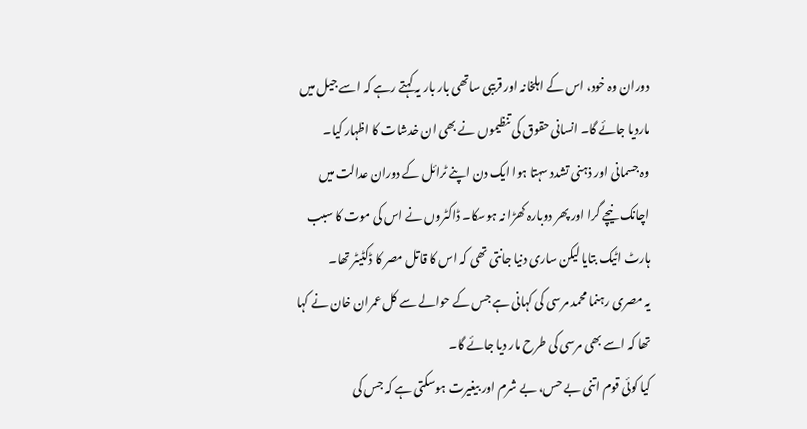دوران وہ خود، اس کے اہلخانہ اور قریبی ساتھی بار بار یہ کہتے رہے کہ اسے جیل میں ماردیا جائے گا۔ انسانی حقوق کی تنظیموں نے بھی ان خدشات کا اظہار کیا۔
وہ جسمانی اور ذہنی تشدد سہتا ہوا ایک دن اپنے ٹرائل کے دوران عدالت میں اچانک نیچے گرا اور پھر دوبارہ کھڑا نہ ہوسکا۔ ڈاکٹروں نے اس کی موت کا سبب ہارٹ اٹیک بتایا لیکن ساری دنیا جانتی تھی کہ اس کا قاتل مصر کا ڈکٹیٹر تھا۔
یہ مصری رہنما محمد مرسی کی کہانی ہے جس کے حوالے سے کل عمران خان نے کہا تھا کہ اسے بھی مرسی کی طرح مار دیا جائے گا۔
کیا کوئی قوم اتنی بے حس، بے شرم اور بیغیرت ہوسکتی ہے کہ جس کی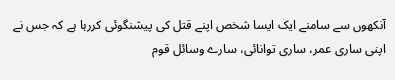آنکھوں سے سامنے ایک ایسا شخص اپنے قتل کی پیشنگوئی کررہا ہے کہ جس نے اپنی ساری عمر، ساری توانائی، سارے وسائل قوم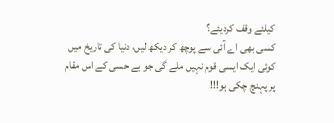کیلئے وقف کردیئے؟
کسی بھی اے آئی سے پوچھ کر دیکھ لیں، دنیا کی تاریخ میں کوئی ایک ایسی قوم نہیں ملے گی جو بے حسی کے اس مقام پر پہنچ چکی ہو!!!